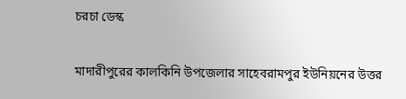চরচা ডেস্ক

মাদারীপুরের কালকিনি উপজেলার সাহেবরামপুর ইউনিয়নের উত্তর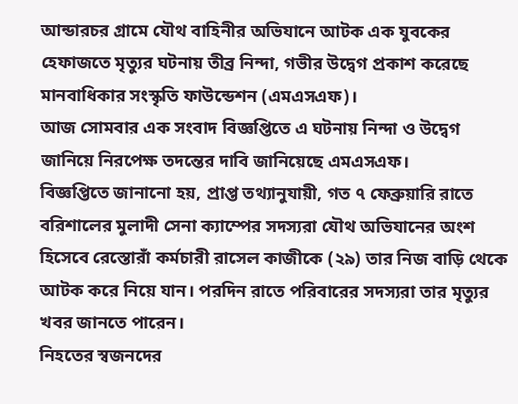আন্ডারচর গ্রামে যৌথ বাহিনীর অভিযানে আটক এক যুবকের হেফাজতে মৃত্যুর ঘটনায় তীব্র নিন্দা, গভীর উদ্বেগ প্রকাশ করেছে মানবাধিকার সংস্কৃতি ফাউন্ডেশন (এমএসএফ)।
আজ সোমবার এক সংবাদ বিজ্ঞপ্তিতে এ ঘটনায় নিন্দা ও উদ্বেগ জানিয়ে নিরপেক্ষ তদন্তের দাবি জানিয়েছে এমএসএফ।
বিজ্ঞপ্তিতে জানানো হয়, প্রাপ্ত তথ্যানুযায়ী, গত ৭ ফেব্রুয়ারি রাতে বরিশালের মুলাদী সেনা ক্যাম্পের সদস্যরা যৌথ অভিযানের অংশ হিসেবে রেস্তোরাঁ কর্মচারী রাসেল কাজীকে (২৯) তার নিজ বাড়ি থেকে আটক করে নিয়ে যান। পরদিন রাতে পরিবারের সদস্যরা তার মৃত্যুর খবর জানতে পারেন।
নিহতের স্বজনদের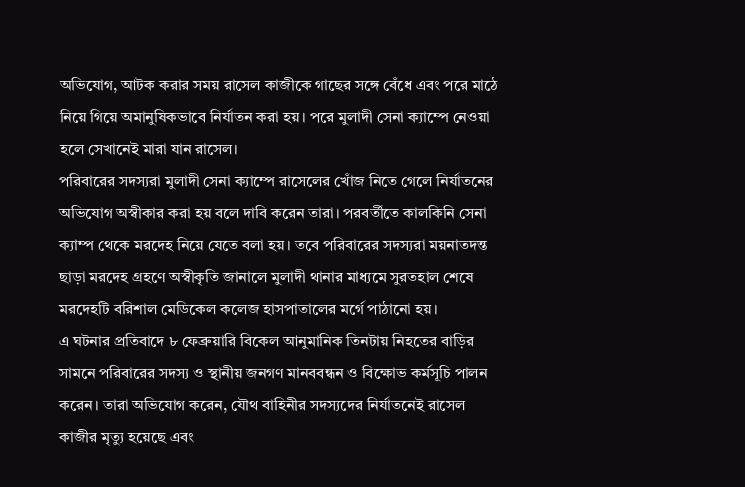অভিযোগ, আটক করার সময় রাসেল কাজীকে গাছের সঙ্গে বেঁধে এবং পরে মাঠে নিয়ে গিয়ে অমানুষিকভাবে নির্যাতন করা হয়। পরে মুলাদী সেনা ক্যাম্পে নেওয়া হলে সেখানেই মারা যান রাসেল।
পরিবারের সদস্যরা মুলাদী সেনা ক্যাম্পে রাসেলের খোঁজ নিতে গেলে নির্যাতনের অভিযোগ অস্বীকার করা হয় বলে দাবি করেন তারা। পরবর্তীতে কালকিনি সেনা ক্যাম্প থেকে মরদেহ নিয়ে যেতে বলা হয়। তবে পরিবারের সদস্যরা ময়নাতদন্ত ছাড়া মরদেহ গ্রহণে অস্বীকৃতি জানালে মুলাদী থানার মাধ্যমে সুরতহাল শেষে মরদেহটি বরিশাল মেডিকেল কলেজ হাসপাতালের মর্গে পাঠানো হয়।
এ ঘটনার প্রতিবাদে ৮ ফেব্রুয়ারি বিকেল আনুমানিক তিনটায় নিহতের বাড়ির সামনে পরিবারের সদস্য ও স্থানীয় জনগণ মানববন্ধন ও বিক্ষোভ কর্মসূচি পালন করেন। তারা অভিযোগ করেন, যৌথ বাহিনীর সদস্যদের নির্যাতনেই রাসেল কাজীর মৃত্যু হয়েছে এবং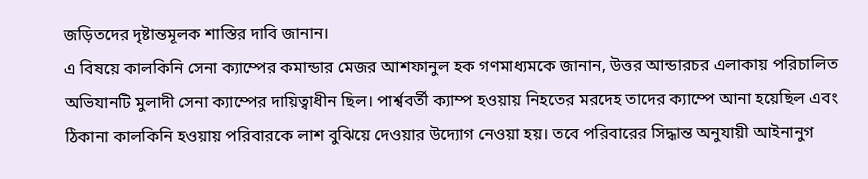জড়িতদের দৃষ্টান্তমূলক শাস্তির দাবি জানান।
এ বিষয়ে কালকিনি সেনা ক্যাম্পের কমান্ডার মেজর আশফানুল হক গণমাধ্যমকে জানান, উত্তর আন্ডারচর এলাকায় পরিচালিত অভিযানটি মুলাদী সেনা ক্যাম্পের দায়িত্বাধীন ছিল। পার্শ্ববর্তী ক্যাম্প হওয়ায় নিহতের মরদেহ তাদের ক্যাম্পে আনা হয়েছিল এবং ঠিকানা কালকিনি হওয়ায় পরিবারকে লাশ বুঝিয়ে দেওয়ার উদ্যোগ নেওয়া হয়। তবে পরিবারের সিদ্ধান্ত অনুযায়ী আইনানুগ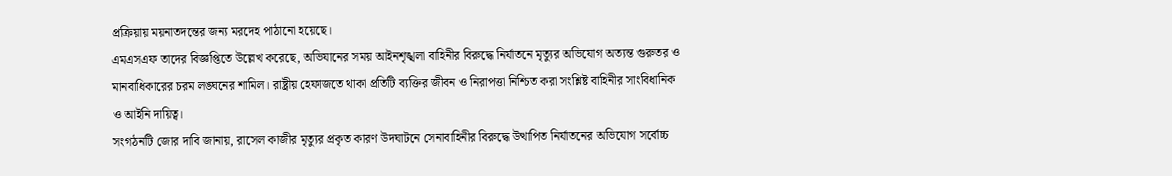প্রক্রিয়ায় ময়নাতদন্তের জন্য মরদেহ পাঠানো হয়েছে।
এমএসএফ তাদের বিজ্ঞপ্তিতে উল্লেখ করেছে, অভিযানের সময় আইনশৃঙ্খলা বাহিনীর বিরুদ্ধে নির্যাতনে মৃত্যুর অভিযোগ অত্যন্ত গুরুতর ও মানবাধিকারের চরম লঙ্ঘনের শামিল। রাষ্ট্রীয় হেফাজতে থাকা প্রতিটি ব্যক্তির জীবন ও নিরাপত্তা নিশ্চিত করা সংশ্লিষ্ট বাহিনীর সাংবিধানিক ও আইনি দায়িত্ব।
সংগঠনটি জোর দাবি জানায়, রাসেল কাজীর মৃত্যুর প্রকৃত কারণ উদঘাটনে সেনাবাহিনীর বিরুদ্ধে উত্থাপিত নির্যাতনের অভিযোগ সর্বোচ্চ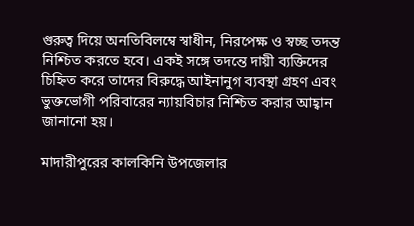গুরুত্ব দিয়ে অনতিবিলম্বে স্বাধীন, নিরপেক্ষ ও স্বচ্ছ তদন্ত নিশ্চিত করতে হবে। একই সঙ্গে তদন্তে দায়ী ব্যক্তিদের চিহ্নিত করে তাদের বিরুদ্ধে আইনানুগ ব্যবস্থা গ্রহণ এবং ভুক্তভোগী পরিবারের ন্যায়বিচার নিশ্চিত করার আহ্বান জানানো হয়।

মাদারীপুরের কালকিনি উপজেলার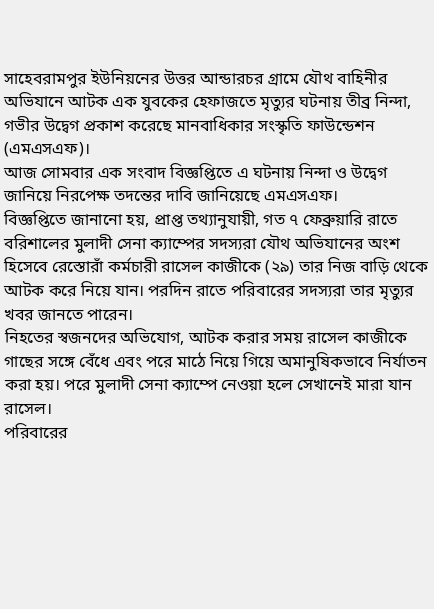সাহেবরামপুর ইউনিয়নের উত্তর আন্ডারচর গ্রামে যৌথ বাহিনীর অভিযানে আটক এক যুবকের হেফাজতে মৃত্যুর ঘটনায় তীব্র নিন্দা, গভীর উদ্বেগ প্রকাশ করেছে মানবাধিকার সংস্কৃতি ফাউন্ডেশন (এমএসএফ)।
আজ সোমবার এক সংবাদ বিজ্ঞপ্তিতে এ ঘটনায় নিন্দা ও উদ্বেগ জানিয়ে নিরপেক্ষ তদন্তের দাবি জানিয়েছে এমএসএফ।
বিজ্ঞপ্তিতে জানানো হয়, প্রাপ্ত তথ্যানুযায়ী, গত ৭ ফেব্রুয়ারি রাতে বরিশালের মুলাদী সেনা ক্যাম্পের সদস্যরা যৌথ অভিযানের অংশ হিসেবে রেস্তোরাঁ কর্মচারী রাসেল কাজীকে (২৯) তার নিজ বাড়ি থেকে আটক করে নিয়ে যান। পরদিন রাতে পরিবারের সদস্যরা তার মৃত্যুর খবর জানতে পারেন।
নিহতের স্বজনদের অভিযোগ, আটক করার সময় রাসেল কাজীকে গাছের সঙ্গে বেঁধে এবং পরে মাঠে নিয়ে গিয়ে অমানুষিকভাবে নির্যাতন করা হয়। পরে মুলাদী সেনা ক্যাম্পে নেওয়া হলে সেখানেই মারা যান রাসেল।
পরিবারের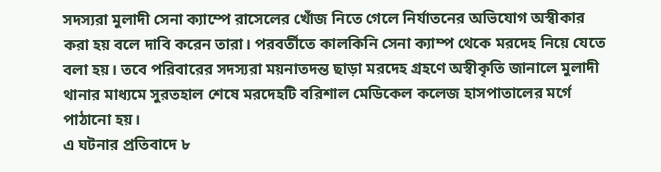সদস্যরা মুলাদী সেনা ক্যাম্পে রাসেলের খোঁজ নিতে গেলে নির্যাতনের অভিযোগ অস্বীকার করা হয় বলে দাবি করেন তারা। পরবর্তীতে কালকিনি সেনা ক্যাম্প থেকে মরদেহ নিয়ে যেতে বলা হয়। তবে পরিবারের সদস্যরা ময়নাতদন্ত ছাড়া মরদেহ গ্রহণে অস্বীকৃতি জানালে মুলাদী থানার মাধ্যমে সুরতহাল শেষে মরদেহটি বরিশাল মেডিকেল কলেজ হাসপাতালের মর্গে পাঠানো হয়।
এ ঘটনার প্রতিবাদে ৮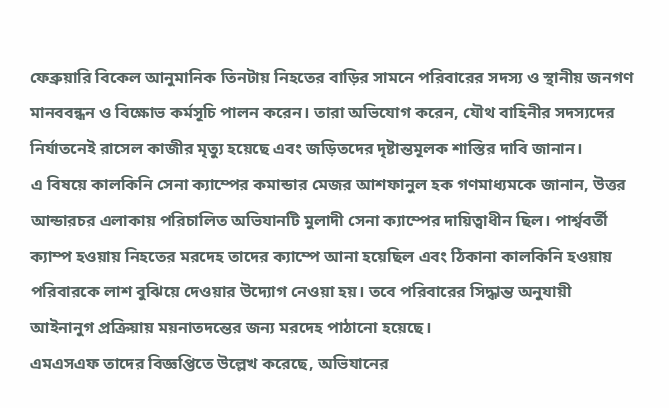ফেব্রুয়ারি বিকেল আনুমানিক তিনটায় নিহতের বাড়ির সামনে পরিবারের সদস্য ও স্থানীয় জনগণ মানববন্ধন ও বিক্ষোভ কর্মসূচি পালন করেন। তারা অভিযোগ করেন, যৌথ বাহিনীর সদস্যদের নির্যাতনেই রাসেল কাজীর মৃত্যু হয়েছে এবং জড়িতদের দৃষ্টান্তমূলক শাস্তির দাবি জানান।
এ বিষয়ে কালকিনি সেনা ক্যাম্পের কমান্ডার মেজর আশফানুল হক গণমাধ্যমকে জানান, উত্তর আন্ডারচর এলাকায় পরিচালিত অভিযানটি মুলাদী সেনা ক্যাম্পের দায়িত্বাধীন ছিল। পার্শ্ববর্তী ক্যাম্প হওয়ায় নিহতের মরদেহ তাদের ক্যাম্পে আনা হয়েছিল এবং ঠিকানা কালকিনি হওয়ায় পরিবারকে লাশ বুঝিয়ে দেওয়ার উদ্যোগ নেওয়া হয়। তবে পরিবারের সিদ্ধান্ত অনুযায়ী আইনানুগ প্রক্রিয়ায় ময়নাতদন্তের জন্য মরদেহ পাঠানো হয়েছে।
এমএসএফ তাদের বিজ্ঞপ্তিতে উল্লেখ করেছে, অভিযানের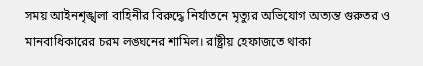সময় আইনশৃঙ্খলা বাহিনীর বিরুদ্ধে নির্যাতনে মৃত্যুর অভিযোগ অত্যন্ত গুরুতর ও মানবাধিকারের চরম লঙ্ঘনের শামিল। রাষ্ট্রীয় হেফাজতে থাকা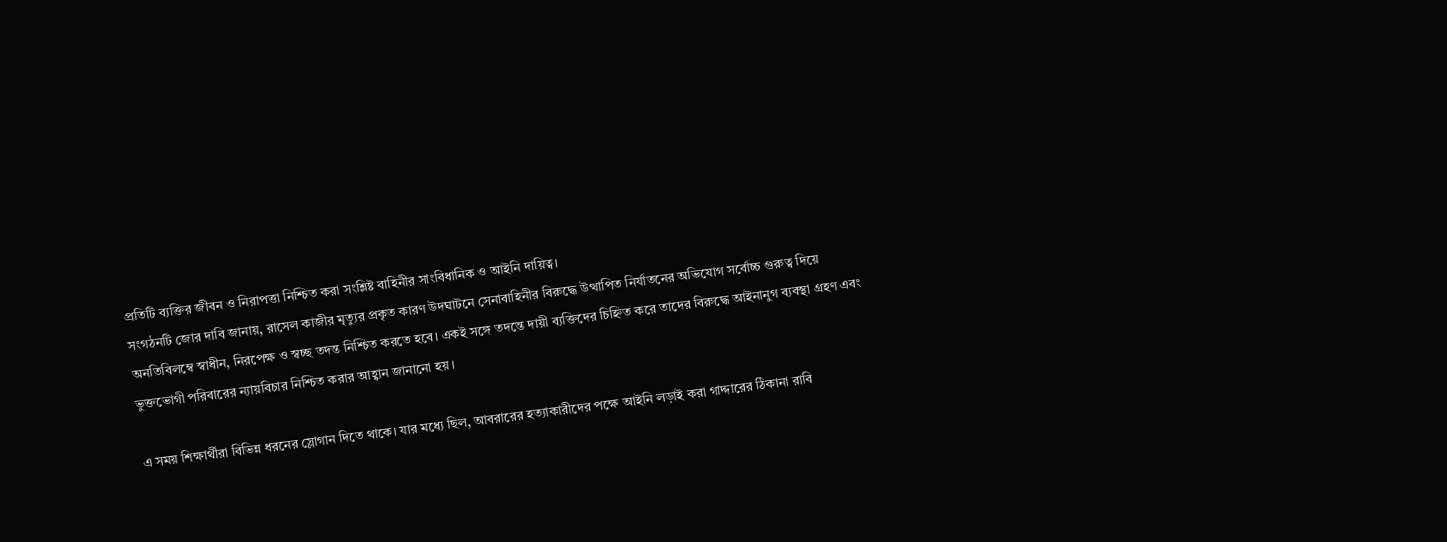প্রতিটি ব্যক্তির জীবন ও নিরাপত্তা নিশ্চিত করা সংশ্লিষ্ট বাহিনীর সাংবিধানিক ও আইনি দায়িত্ব।
সংগঠনটি জোর দাবি জানায়, রাসেল কাজীর মৃত্যুর প্রকৃত কারণ উদঘাটনে সেনাবাহিনীর বিরুদ্ধে উত্থাপিত নির্যাতনের অভিযোগ সর্বোচ্চ গুরুত্ব দিয়ে অনতিবিলম্বে স্বাধীন, নিরপেক্ষ ও স্বচ্ছ তদন্ত নিশ্চিত করতে হবে। একই সঙ্গে তদন্তে দায়ী ব্যক্তিদের চিহ্নিত করে তাদের বিরুদ্ধে আইনানুগ ব্যবস্থা গ্রহণ এবং ভুক্তভোগী পরিবারের ন্যায়বিচার নিশ্চিত করার আহ্বান জানানো হয়।

এ সময় শিক্ষার্থীরা বিভিন্ন ধরনের স্লোগান দিতে থাকে। যার মধ্যে ছিল, আবরারের হত্যাকারীদের পক্ষে আইনি লড়াই করা গাদ্দারের ঠিকানা রাবি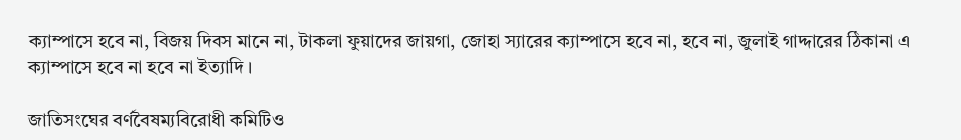ক্যাম্পাসে হবে না, বিজয় দিবস মানে না, টাকলা ফুয়াদের জায়গা, জোহা স্যারের ক্যাম্পাসে হবে না, হবে না, জুলাই গাদ্দারের ঠিকানা এ ক্যাম্পাসে হবে না হবে না ইত্যাদি ।

জাতিসংঘের বর্ণবৈষম্যবিরোধী কমিটিও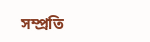সম্প্রতি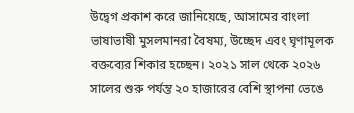উদ্বেগ প্রকাশ করে জানিয়েছে, আসামের বাংলা ভাষাভাষী মুসলমানরা বৈষম্য, উচ্ছেদ এবং ঘৃণামূলক বক্তব্যের শিকার হচ্ছেন। ২০২১ সাল থেকে ২০২৬ সালের শুরু পর্যন্ত ২০ হাজারের বেশি স্থাপনা ভেঙে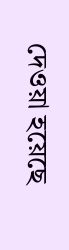দেওয়া হয়েছে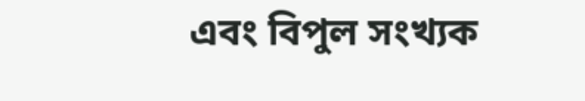এবং বিপুল সংখ্যক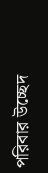পরিবার উচ্ছেদ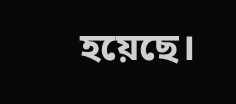হয়েছে।